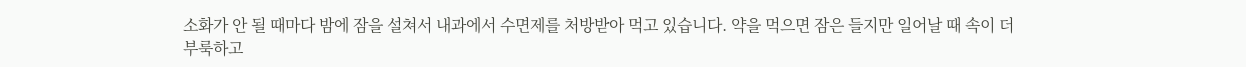소화가 안 될 때마다 밤에 잠을 설쳐서 내과에서 수면제를 처방받아 먹고 있습니다. 약을 먹으면 잠은 들지만 일어날 때 속이 더부룩하고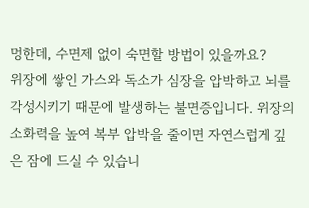멍한데, 수면제 없이 숙면할 방법이 있을까요?
위장에 쌓인 가스와 독소가 심장을 압박하고 뇌를 각성시키기 때문에 발생하는 불면증입니다. 위장의 소화력을 높여 복부 압박을 줄이면 자연스럽게 깊은 잠에 드실 수 있습니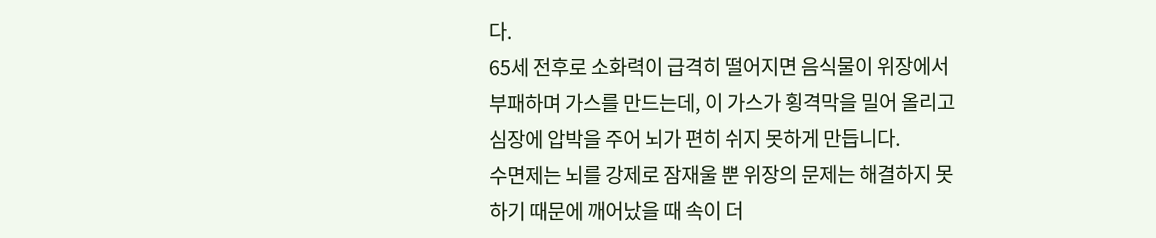다.
65세 전후로 소화력이 급격히 떨어지면 음식물이 위장에서 부패하며 가스를 만드는데, 이 가스가 횡격막을 밀어 올리고 심장에 압박을 주어 뇌가 편히 쉬지 못하게 만듭니다.
수면제는 뇌를 강제로 잠재울 뿐 위장의 문제는 해결하지 못하기 때문에 깨어났을 때 속이 더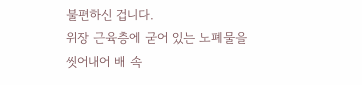불편하신 겁니다.
위장 근육층에 굳어 있는 노폐물을 씻어내어 배 속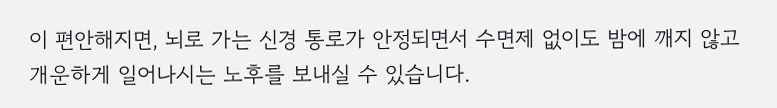이 편안해지면, 뇌로 가는 신경 통로가 안정되면서 수면제 없이도 밤에 깨지 않고 개운하게 일어나시는 노후를 보내실 수 있습니다.